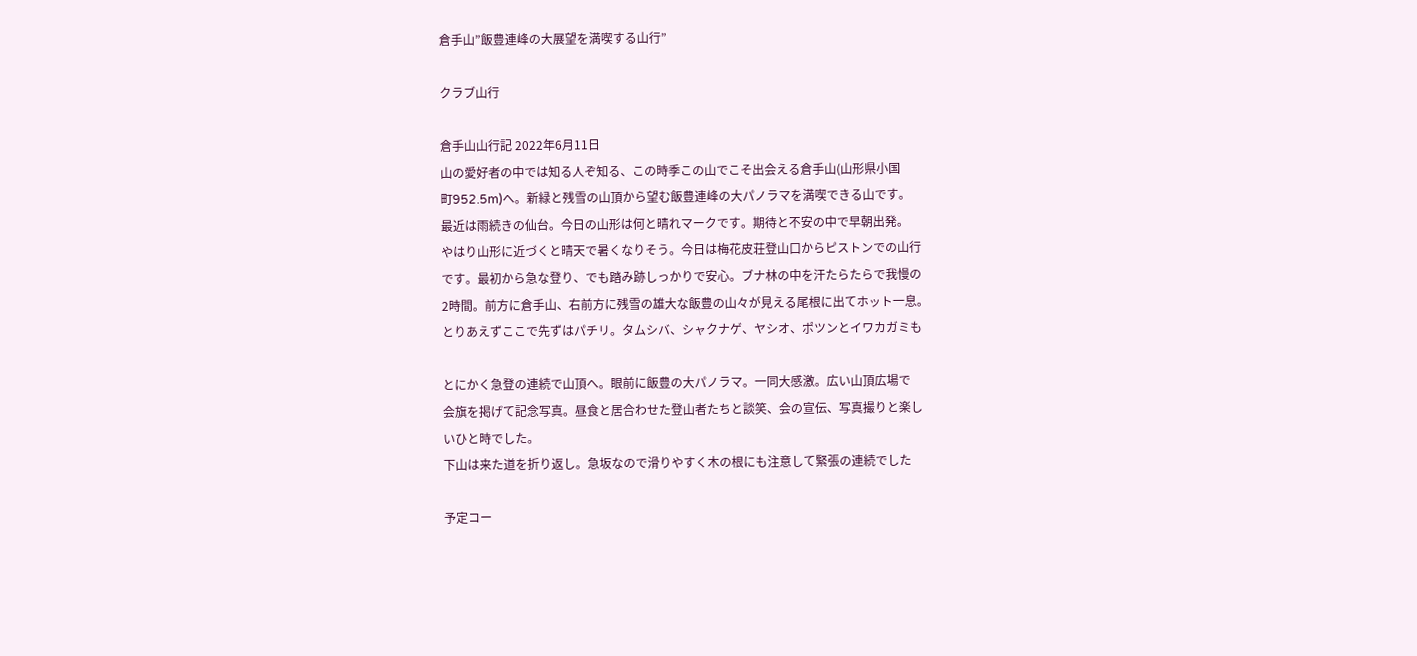倉手山”飯豊連峰の大展望を満喫する山行”

クラブ山行

倉手山山行記 2022年6月11日
山の愛好者の中では知る人ぞ知る、この時季この山でこそ出会える倉手山(山形県小国
町952.5m)へ。新緑と残雪の山頂から望む飯豊連峰の大パノラマを満喫できる山です。
最近は雨続きの仙台。今日の山形は何と晴れマークです。期待と不安の中で早朝出発。
やはり山形に近づくと晴天で暑くなりそう。今日は梅花皮荘登山口からピストンでの山行
です。最初から急な登り、でも踏み跡しっかりで安心。ブナ林の中を汗たらたらで我慢の
2時間。前方に倉手山、右前方に残雪の雄大な飯豊の山々が見える尾根に出てホット一息。
とりあえずここで先ずはパチリ。タムシバ、シャクナゲ、ヤシオ、ポツンとイワカガミも

とにかく急登の連続で山頂へ。眼前に飯豊の大パノラマ。一同大感激。広い山頂広場で
会旗を掲げて記念写真。昼食と居合わせた登山者たちと談笑、会の宣伝、写真撮りと楽し
いひと時でした。
下山は来た道を折り返し。急坂なので滑りやすく木の根にも注意して緊張の連続でした

予定コー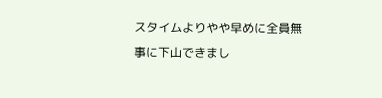スタイムよりやや早めに全員無事に下山できまし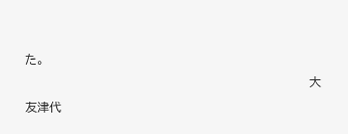た。
                                                                       大友津代